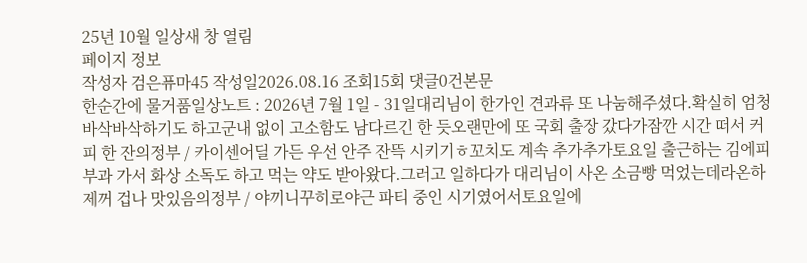25년 10월 일상새 창 열림
페이지 정보
작성자 검은퓨마45 작성일2026.08.16 조회15회 댓글0건본문
한순간에 물거품일상노트 : 2026년 7월 1일 - 31일대리님이 한가인 견과류 또 나눔해주셨다.확실히 엄청 바삭바삭하기도 하고군내 없이 고소함도 남다르긴 한 듯오랜만에 또 국회 출장 갔다가잠깐 시간 떠서 커피 한 잔의정부 / 카이센어딜 가든 우선 안주 잔뜩 시키기ㅎ꼬치도 계속 추가추가토요일 출근하는 김에피부과 가서 화상 소독도 하고 먹는 약도 받아왔다.그러고 일하다가 대리님이 사온 소금빵 먹었는데라온하제꺼 겁나 맛있음의정부 / 야끼니꾸히로야근 파티 중인 시기였어서토요일에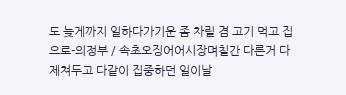도 늦게까지 일하다가기운 좀 차릴 겸 고기 먹고 집으로-의정부 / 속초오징어어시장며칠간 다른거 다 제쳐두고 다같이 집중하던 일이날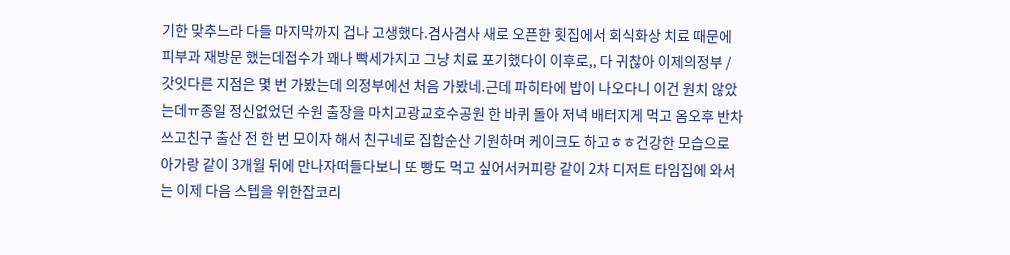기한 맞추느라 다들 마지막까지 겁나 고생했다.겸사겸사 새로 오픈한 횟집에서 회식화상 치료 때문에 피부과 재방문 했는데접수가 꽤나 빡세가지고 그냥 치료 포기했다이 이후로,, 다 귀찮아 이제의정부 / 갓잇다른 지점은 몇 번 가봤는데 의정부에선 처음 가봤네.근데 파히타에 밥이 나오다니 이건 원치 않았는데ㅠ종일 정신없었던 수원 출장을 마치고광교호수공원 한 바퀴 돌아 저녁 배터지게 먹고 옴오후 반차 쓰고친구 출산 전 한 번 모이자 해서 친구네로 집합순산 기원하며 케이크도 하고ㅎㅎ건강한 모습으로 아가랑 같이 3개월 뒤에 만나자떠들다보니 또 빵도 먹고 싶어서커피랑 같이 2차 디저트 타임집에 와서는 이제 다음 스텝을 위한잡코리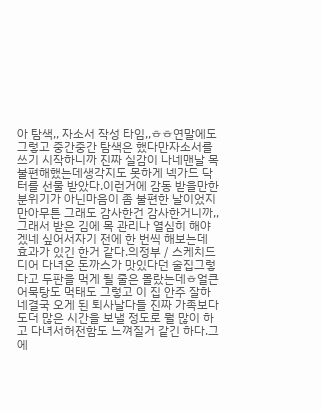아 탐색,, 자소서 작성 타임,,ㅎㅎ연말에도 그렇고 중간중간 탐색은 했다만자소서를 쓰기 시작하니까 진짜 실감이 나네맨날 목 불편해했는데생각지도 못하게 넥가드 닥터를 선물 받았다.이런거에 감동 받을만한 분위기가 아닌마음이 좀 불편한 날이었지만아무튼 그래도 감사한건 감사한거니까,,그래서 받은 김에 목 관리나 열심히 해야겠네 싶어서자기 전에 한 번씩 해보는데 효과가 있긴 한거 같다.의정부 / 스케치드디어 다녀온 돈까스가 맛있다던 술집그렇다고 두판을 먹게 될 줄은 몰랐는데ㅎ얼큰어묵탕도 먹태도 그렇고 이 집 안주 잘하네결국 오게 된 퇴사날다들 진짜 가족보다도더 많은 시간을 보낼 정도로 뭘 많이 하고 다녀서허전함도 느껴질거 같긴 하다.그에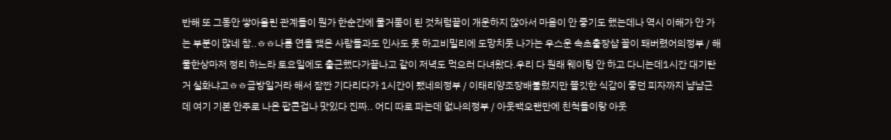반해 또 그동안 쌓아올린 관계들이 뭔가 한순간에 물거품이 된 것처럼끝이 개운하지 않아서 마음이 안 좋기도 했는데나 역시 이해가 안 가는 부분이 많네 참..ㅎㅎ나름 연을 맺은 사람들과도 인사도 못 하고비밀리에 도망치듯 나가는 우스운 속초출장샵 꼴이 돼버렸어의정부 / 해물한상마저 정리 하느라 토요일에도 출근했다가끝나고 같이 저녁도 먹으러 다녀왔다.우리 다 원래 웨이팅 안 하고 다니는데1시간 대기탄거 실화냐고ㅎㅎ금방일거라 해서 잠깐 기다리다가 1시간이 됐네의정부 / 이태리양조장배불렀지만 쫄깃한 식감이 좋던 피자까지 냠냠근데 여기 기본 안주로 나온 팝콘겁나 맛있다 진짜.. 어디 따로 파는데 없나의정부 / 아웃백오랜만에 친척들이랑 아웃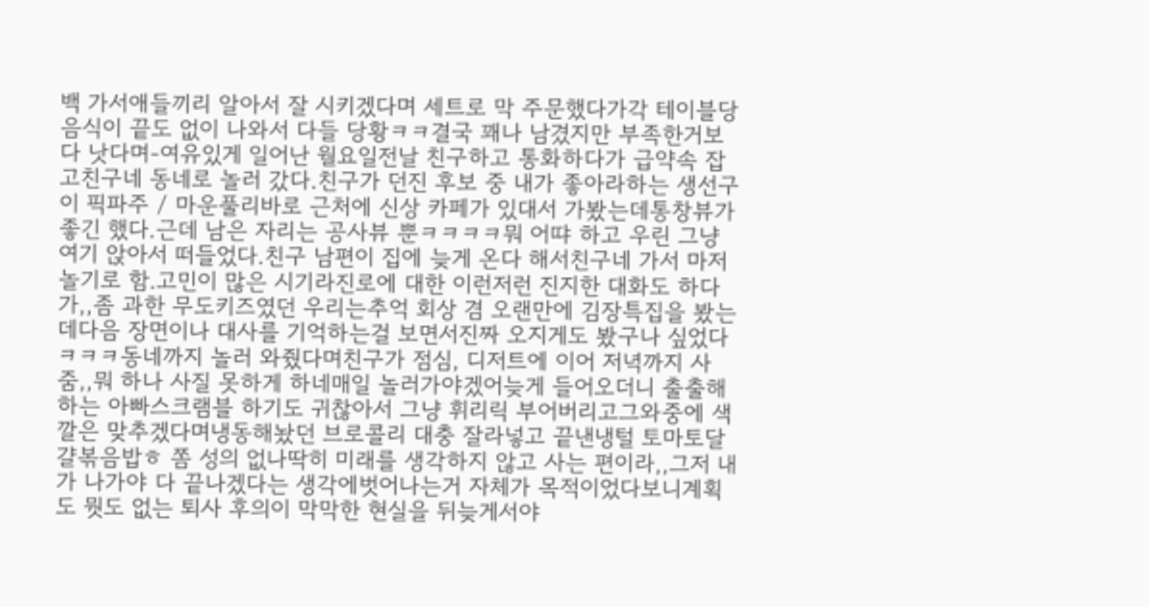백 가서애들끼리 알아서 잘 시키겠다며 세트로 막 주문했다가각 테이블당 음식이 끝도 없이 나와서 다들 당황ㅋㅋ결국 꽤나 남겼지만 부족한거보다 낫다며-여유있게 일어난 월요일전날 친구하고 통화하다가 급약속 잡고친구네 동네로 놀러 갔다.친구가 던진 후보 중 내가 좋아라하는 생선구이 픽파주 / 마운풀리바로 근처에 신상 카페가 있대서 가봤는데통창뷰가 좋긴 했다.근데 남은 자리는 공사뷰 뿐ㅋㅋㅋㅋ뭐 어땨 하고 우린 그냥 여기 앉아서 떠들었다.친구 남편이 집에 늦게 온다 해서친구네 가서 마저 놀기로 함.고민이 많은 시기라진로에 대한 이런저런 진지한 대화도 하다가,,좀 과한 무도키즈였던 우리는추억 회상 겸 오랜만에 김장특집을 봤는데다음 장면이나 대사를 기억하는걸 보면서진짜 오지게도 봤구나 싶었다ㅋㅋㅋ동네까지 놀러 와줬다며친구가 점심, 디저트에 이어 저녁까지 사줌,,뭐 하나 사질 못하게 하네매일 놀러가야겠어늦게 들어오더니 출출해하는 아빠스크램블 하기도 귀찮아서 그냥 휘리릭 부어버리고그와중에 색깔은 맞추겠다며냉동해놨던 브로콜리 대충 잘라넣고 끝낸냉털 토마토달걀볶음밥ㅎ 쫌 성의 없나딱히 미래를 생각하지 않고 사는 편이라,,그저 내가 나가야 다 끝나겠다는 생각에벗어나는거 자체가 목적이었다보니계획도 뭣도 없는 퇴사 후의이 막막한 현실을 뒤늦게서야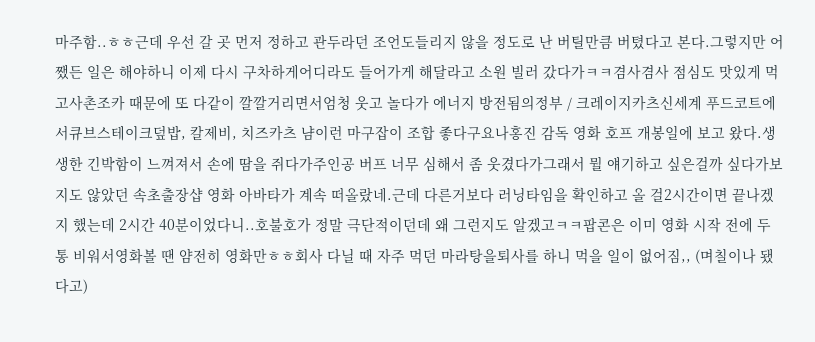마주함..ㅎㅎ근데 우선 갈 곳 먼저 정하고 관두라던 조언도들리지 않을 정도로 난 버틸만큼 버텼다고 본다.그렇지만 어쨌든 일은 해야하니 이제 다시 구차하게어디라도 들어가게 해달라고 소원 빌러 갔다가ㅋㅋ겸사겸사 점심도 맛있게 먹고사촌조카 때문에 또 다같이 깔깔거리면서엄청 웃고 놀다가 에너지 방전됨의정부 / 크레이지카츠신세계 푸드코트에서큐브스테이크덮밥, 칼제비, 치즈카츠 냠이런 마구잡이 조합 좋다구요나홍진 감독 영화 호프 개봉일에 보고 왔다.생생한 긴박함이 느껴져서 손에 땀을 쥐다가주인공 버프 너무 심해서 좀 웃겼다가그래서 뭘 얘기하고 싶은걸까 싶다가보지도 않았던 속초출장샵 영화 아바타가 계속 떠올랐네.근데 다른거보다 러닝타임을 확인하고 올 걸2시간이면 끝나겠지 했는데 2시간 40분이었다니..호불호가 정말 극단적이던데 왜 그런지도 알겠고ㅋㅋ팝콘은 이미 영화 시작 전에 두 통 비워서영화볼 땐 얌전히 영화만ㅎㅎ회사 다닐 때 자주 먹던 마라탕을퇴사를 하니 먹을 일이 없어짐,, (며칠이나 됐다고)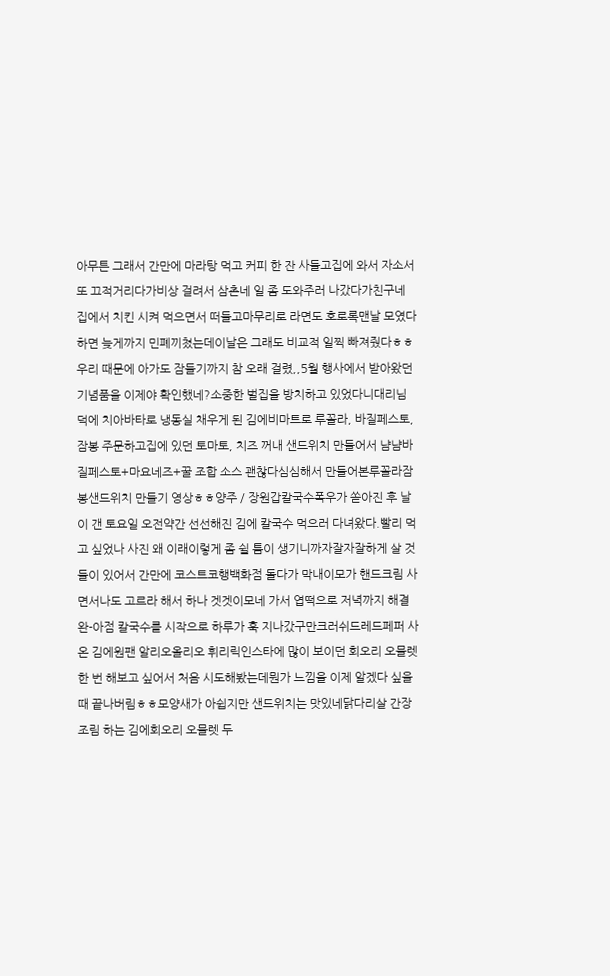아무튼 그래서 간만에 마라탕 먹고 커피 한 잔 사들고집에 와서 자소서 또 끄적거리다가비상 걸려서 삼촌네 일 좀 도와주러 나갔다가친구네 집에서 치킨 시켜 먹으면서 떠들고마무리로 라면도 호로록맨날 모였다 하면 늦게까지 민폐끼쳤는데이날은 그래도 비교적 일찍 빠져줬다ㅎㅎ우리 때문에 아가도 잠들기까지 참 오래 걸렸,,5월 행사에서 받아왔던 기념품을 이제야 확인했네?소중한 벌집을 방치하고 있었다니대리님 덕에 치아바타로 냉동실 채우게 된 김에비마트로 루꼴라, 바질페스토, 잠봉 주문하고집에 있던 토마토, 치즈 꺼내 샌드위치 만들어서 냠냠바질페스토+마요네즈+꿀 조합 소스 괜찮다심심해서 만들어본루꼴라잠봉샌드위치 만들기 영상ㅎㅎ양주 / 장원갑칼국수폭우가 쏟아진 후 날이 갠 토요일 오전약간 선선해진 김에 칼국수 먹으러 다녀왔다.빨리 먹고 싶었나 사진 왜 이래이렇게 좀 쉴 틈이 생기니까자잘자잘하게 살 것들이 있어서 간만에 코스트코행백화점 돌다가 막내이모가 핸드크림 사면서나도 고르라 해서 하나 겟겟이모네 가서 엽떡으로 저녁까지 해결 완-아점 칼국수를 시작으로 하루가 훅 지나갔구만크러쉬드레드페퍼 사온 김에원팬 알리오올리오 휘리릭인스타에 많이 보이던 회오리 오믈렛한 번 해보고 싶어서 처음 시도해봤는데뭔가 느낌을 이제 알겠다 싶을 때 끝나버림ㅎㅎ모양새가 아쉽지만 샌드위치는 맛있네닭다리살 간장조림 하는 김에회오리 오믈렛 두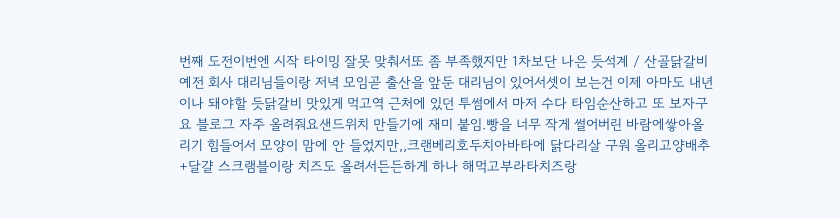번째 도전이번엔 시작 타이밍 잘못 맞춰서또 좀 부족했지만 1차보단 나은 듯석계 / 산골닭갈비예전 회사 대리님들이랑 저녁 모임곧 출산을 앞둔 대리님이 있어서셋이 보는건 이제 아마도 내년이나 돼야할 듯닭갈비 맛있게 먹고역 근처에 있던 투썸에서 마저 수다 타임순산하고 또 보자구요 블로그 자주 올려줘요샌드위치 만들기에 재미 붙임.빵을 너무 작게 썰어버린 바람에쌓아올리기 힘들어서 모양이 맘에 안 들었지만,,크랜베리호두치아바타에 닭다리살 구워 올리고양배추+달걀 스크램블이랑 치즈도 올려서든든하게 하나 해먹고부라타치즈랑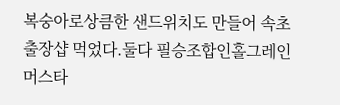복숭아로상큼한 샌드위치도 만들어 속초출장샵 먹었다.둘다 필승조합인홀그레인머스타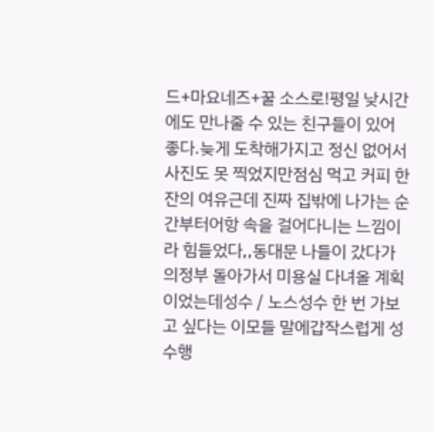드+마요네즈+꿀 소스로!평일 낮시간에도 만나줄 수 있는 친구들이 있어 좋다.늦게 도착해가지고 정신 없어서 사진도 못 찍었지만점심 먹고 커피 한 잔의 여유근데 진짜 집밖에 나가는 순간부터어항 속을 걸어다니는 느낌이라 힘들었다,,동대문 나들이 갔다가의정부 돌아가서 미용실 다녀올 계획이었는데성수 / 노스성수 한 번 가보고 싶다는 이모들 말에갑작스럽게 성수행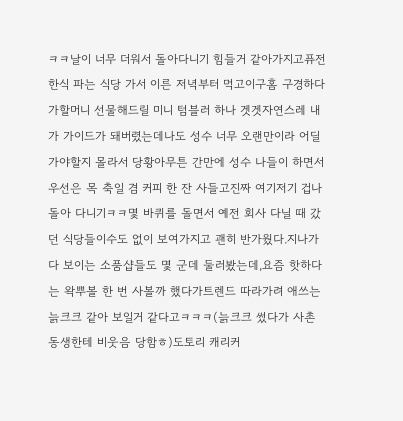ㅋㅋ날이 너무 더워서 돌아다니기 힘들거 같아가지고퓨전한식 파는 식당 가서 이른 저녁부터 먹고이구홈 구경하다가할머니 선물해드릴 미니 텀블러 하나 겟겟자연스레 내가 가이드가 돼버렸는데나도 성수 너무 오랜만이라 어딜 가야할지 몰라서 당황아무튼 간만에 성수 나들이 하면서우선은 목 축일 겸 커피 한 잔 사들고진짜 여기저기 겁나 돌아 다니기ㅋㅋ몇 바퀴를 돌면서 예전 회사 다닐 때 갔던 식당들이수도 없이 보여가지고 괜히 반가웠다.지나가다 보이는 소품샵들도 몇 군데 둘러봤는데,요즘 핫하다는 왁뿌볼 한 번 사볼까 했다가트렌드 따라가려 애쓰는늙크크 같아 보일거 같다고ㅋㅋㅋ(늙크크 썼다가 사촌동생한테 비웃음 당함ㅎ)도토리 캐리커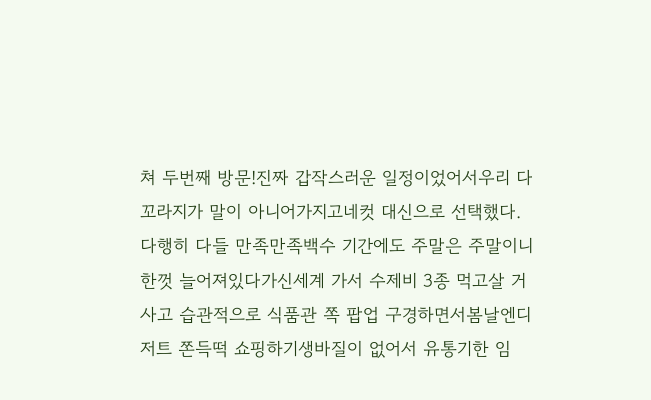쳐 두번째 방문!진짜 갑작스러운 일정이었어서우리 다 꼬라지가 말이 아니어가지고네컷 대신으로 선택했다. 다행히 다들 만족만족백수 기간에도 주말은 주말이니 한껏 늘어져있다가신세계 가서 수제비 3종 먹고살 거 사고 습관적으로 식품관 쪽 팝업 구경하면서봄날엔디저트 쫀득떡 쇼핑하기생바질이 없어서 유통기한 임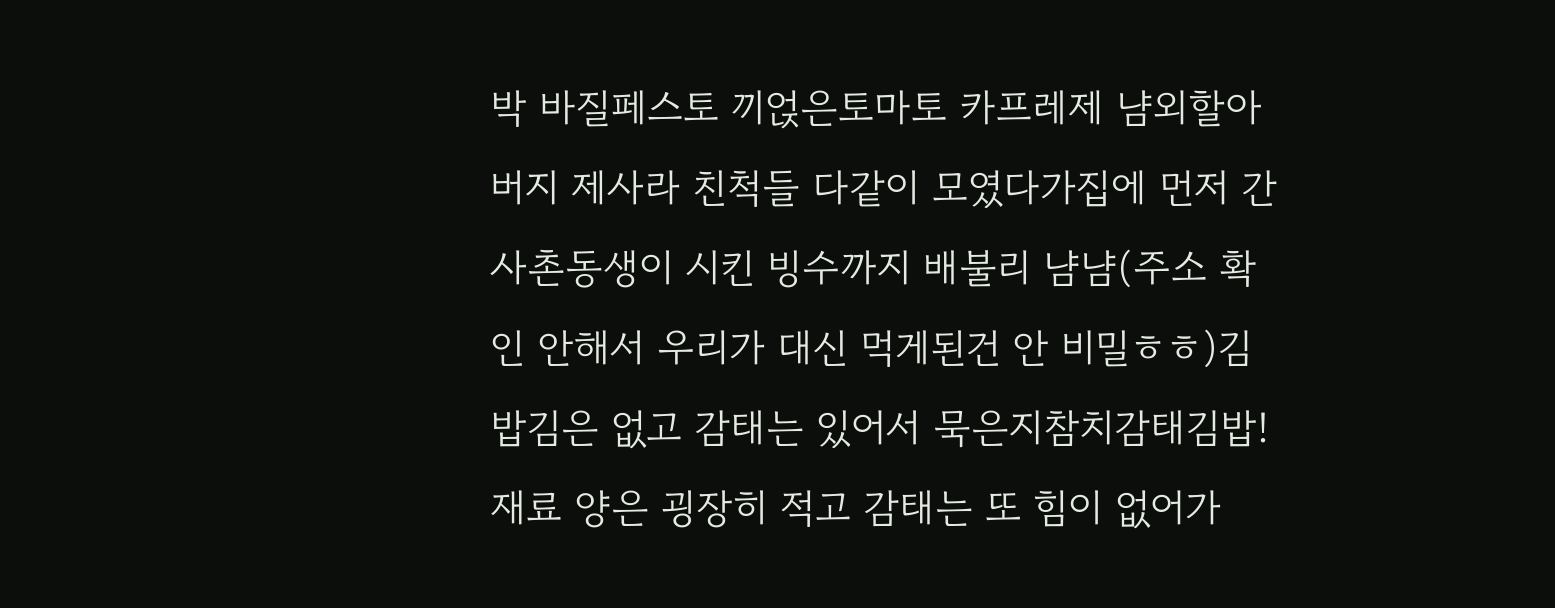박 바질페스토 끼얹은토마토 카프레제 냠외할아버지 제사라 친척들 다같이 모였다가집에 먼저 간 사촌동생이 시킨 빙수까지 배불리 냠냠(주소 확인 안해서 우리가 대신 먹게된건 안 비밀ㅎㅎ)김밥김은 없고 감태는 있어서 묵은지참치감태김밥!재료 양은 굉장히 적고 감태는 또 힘이 없어가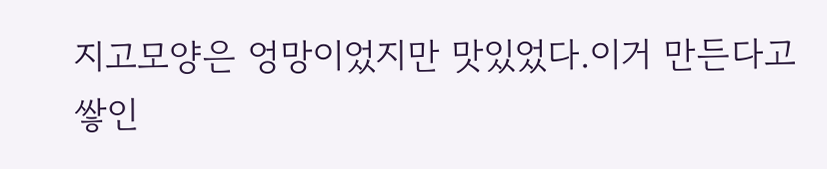지고모양은 엉망이었지만 맛있었다.이거 만든다고 쌓인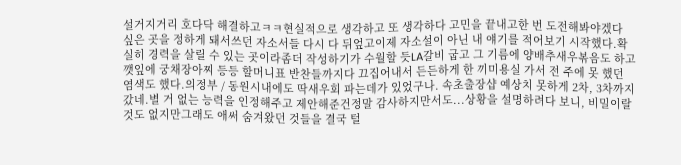설거지거리 호다닥 해결하고ㅋㅋ현실적으로 생각하고 또 생각하다 고민을 끝내고한 번 도전해봐야겠다 싶은 곳을 정하게 돼서쓰던 자소서들 다시 다 뒤엎고이제 자소설이 아닌 내 얘기를 적어보기 시작했다.확실히 경력을 살릴 수 있는 곳이라좀더 작성하기가 수월할 듯LA갈비 굽고 그 기름에 양배추새우볶음도 하고깻잎에 궁채장아찌 등등 할머니표 반찬들까지다 끄집어내서 든든하게 한 끼미용실 가서 전 주에 못 했던 염색도 했다.의정부 / 동원시내에도 딱새우회 파는데가 있었구나. 속초출장샵 예상치 못하게 2차, 3차까지 갔네.별 거 없는 능력을 인정해주고 제안해준건정말 감사하지만서도...상황을 설명하려다 보니, 비밀이랄 것도 없지만그래도 애써 숨겨왔던 것들을 결국 털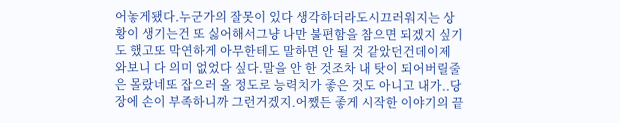어놓게됐다.누군가의 잘못이 있다 생각하더라도시끄러워지는 상황이 생기는건 또 싫어해서그냥 나만 불편함을 참으면 되겠지 싶기도 했고또 막연하게 아무한테도 말하면 안 될 것 같았던건데이제 와보니 다 의미 없었다 싶다.말을 안 한 것조차 내 탓이 되어버릴줄은 몰랐네또 잡으러 올 정도로 능력치가 좋은 것도 아니고 내가..당장에 손이 부족하니까 그런거겠지.어쨌든 좋게 시작한 이야기의 끝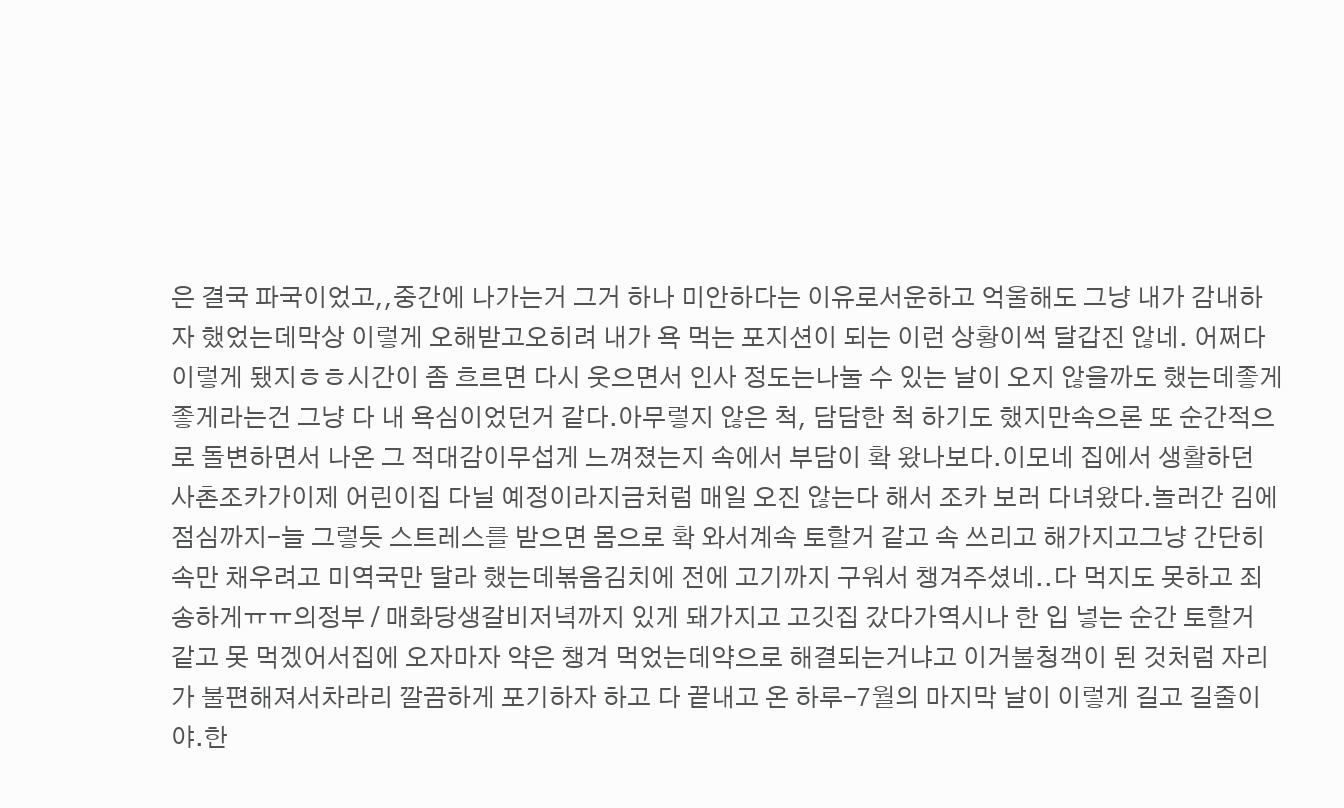은 결국 파국이었고,,중간에 나가는거 그거 하나 미안하다는 이유로서운하고 억울해도 그냥 내가 감내하자 했었는데막상 이렇게 오해받고오히려 내가 욕 먹는 포지션이 되는 이런 상황이썩 달갑진 않네. 어쩌다 이렇게 됐지ㅎㅎ시간이 좀 흐르면 다시 웃으면서 인사 정도는나눌 수 있는 날이 오지 않을까도 했는데좋게좋게라는건 그냥 다 내 욕심이었던거 같다.아무렇지 않은 척, 담담한 척 하기도 했지만속으론 또 순간적으로 돌변하면서 나온 그 적대감이무섭게 느껴졌는지 속에서 부담이 확 왔나보다.이모네 집에서 생활하던 사촌조카가이제 어린이집 다닐 예정이라지금처럼 매일 오진 않는다 해서 조카 보러 다녀왔다.놀러간 김에 점심까지-늘 그렇듯 스트레스를 받으면 몸으로 확 와서계속 토할거 같고 속 쓰리고 해가지고그냥 간단히 속만 채우려고 미역국만 달라 했는데볶음김치에 전에 고기까지 구워서 챙겨주셨네..다 먹지도 못하고 죄송하게ㅠㅠ의정부 / 매화당생갈비저녁까지 있게 돼가지고 고깃집 갔다가역시나 한 입 넣는 순간 토할거 같고 못 먹겠어서집에 오자마자 약은 챙겨 먹었는데약으로 해결되는거냐고 이거불청객이 된 것처럼 자리가 불편해져서차라리 깔끔하게 포기하자 하고 다 끝내고 온 하루-7월의 마지막 날이 이렇게 길고 길줄이야.한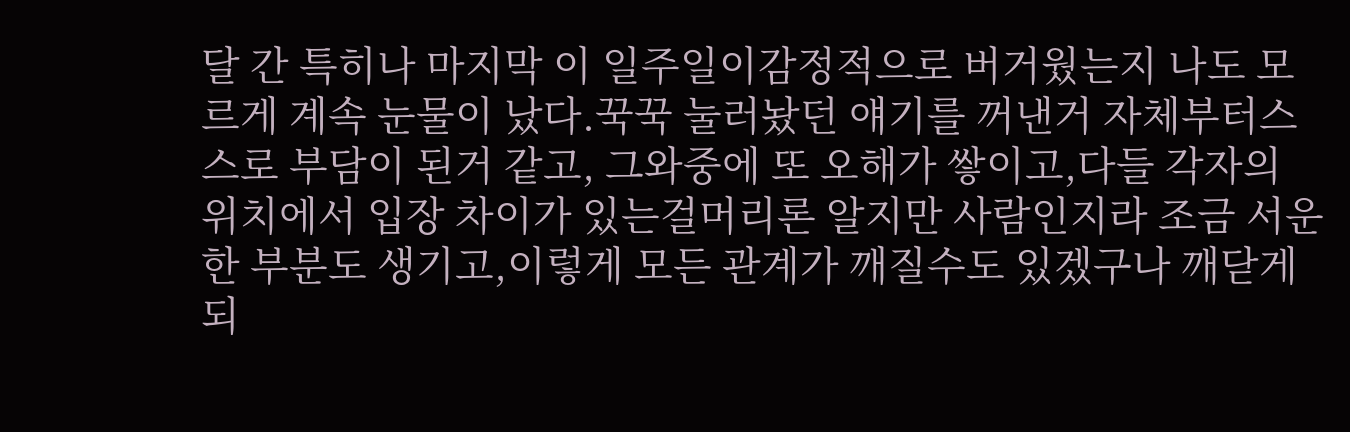달 간 특히나 마지막 이 일주일이감정적으로 버거웠는지 나도 모르게 계속 눈물이 났다.꾹꾹 눌러놨던 얘기를 꺼낸거 자체부터스스로 부담이 된거 같고, 그와중에 또 오해가 쌓이고,다들 각자의 위치에서 입장 차이가 있는걸머리론 알지만 사람인지라 조금 서운한 부분도 생기고,이렇게 모든 관계가 깨질수도 있겠구나 깨닫게 되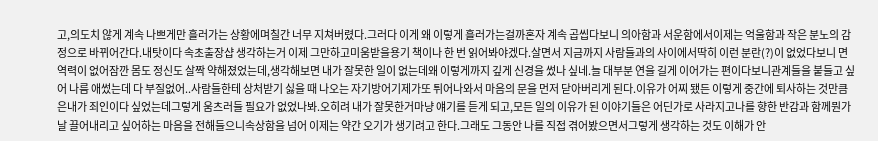고,의도치 않게 계속 나쁘게만 흘러가는 상황에며칠간 너무 지쳐버렸다.그러다 이게 왜 이렇게 흘러가는걸까혼자 계속 곱씹다보니 의아함과 서운함에서이제는 억울함과 작은 분노의 감정으로 바뀌어간다.내탓이다 속초출장샵 생각하는거 이제 그만하고미움받을용기 책이나 한 번 읽어봐야겠다.살면서 지금까지 사람들과의 사이에서딱히 이런 분란(?)이 없었다보니 면역력이 없어잠깐 몸도 정신도 살짝 약해졌었는데,생각해보면 내가 잘못한 일이 없는데왜 이렇게까지 깊게 신경을 썼나 싶네.늘 대부분 연을 길게 이어가는 편이다보니관계들을 붙들고 싶어 나름 애썼는데 다 부질없어..사람들한테 상처받기 싫을 때 나오는 자기방어기제가또 튀어나와서 마음의 문을 먼저 닫아버리게 된다.이유가 어찌 됐든 이렇게 중간에 퇴사하는 것만큼은내가 죄인이다 싶었는데그렇게 움츠러들 필요가 없었나봐.오히려 내가 잘못한거마냥 얘기를 듣게 되고,모든 일의 이유가 된 이야기들은 어딘가로 사라지고나를 향한 반감과 함께뭔가 날 끌어내리고 싶어하는 마음을 전해들으니속상함을 넘어 이제는 약간 오기가 생기려고 한다.그래도 그동안 나를 직접 겪어봤으면서그렇게 생각하는 것도 이해가 안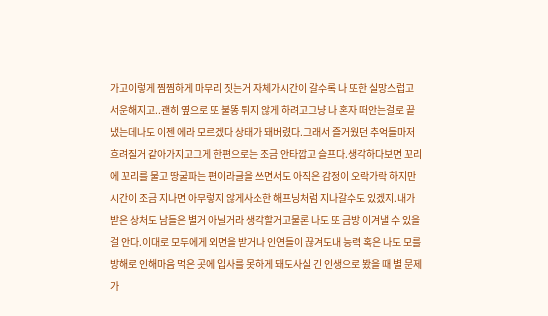가고이렇게 찜찜하게 마무리 짓는거 자체가시간이 갈수록 나 또한 실망스럽고 서운해지고..괜히 옆으로 또 불똥 튀지 않게 하려고그냥 나 혼자 떠안는걸로 끝냈는데나도 이젠 에라 모르겠다 상태가 돼버렸다.그래서 즐거웠던 추억들마저 흐려질거 같아가지고그게 한편으로는 조금 안타깝고 슬프다.생각하다보면 꼬리에 꼬리를 물고 땅굴파는 편이라글을 쓰면서도 아직은 감정이 오락가락 하지만시간이 조금 지나면 아무렇지 않게사소한 해프닝처럼 지나갈수도 있겠지.내가 받은 상처도 남들은 별거 아닐거라 생각할거고물론 나도 또 금방 이겨낼 수 있을걸 안다.이대로 모두에게 외면을 받거나 인연들이 끊겨도내 능력 혹은 나도 모를 방해로 인해마음 먹은 곳에 입사를 못하게 돼도사실 긴 인생으로 봤을 때 별 문제가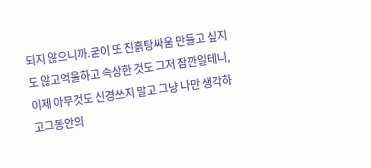되지 않으니까.굳이 또 진흙탕싸움 만들고 싶지도 않고억울하고 속상한 것도 그저 잠깐일테니,이제 아무것도 신경쓰지 말고 그냥 나만 생각하고그동안의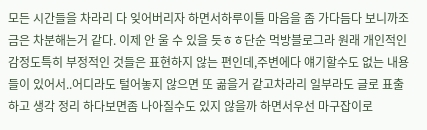모든 시간들을 차라리 다 잊어버리자 하면서하루이틀 마음을 좀 가다듬다 보니까조금은 차분해는거 같다. 이제 안 울 수 있을 듯ㅎㅎ단순 먹방블로그라 원래 개인적인 감정도특히 부정적인 것들은 표현하지 않는 편인데,주변에다 얘기할수도 없는 내용들이 있어서..어디라도 털어놓지 않으면 또 곪을거 같고차라리 일부라도 글로 표출하고 생각 정리 하다보면좀 나아질수도 있지 않을까 하면서우선 마구잡이로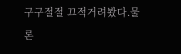구구절절 끄적거려봤다.물론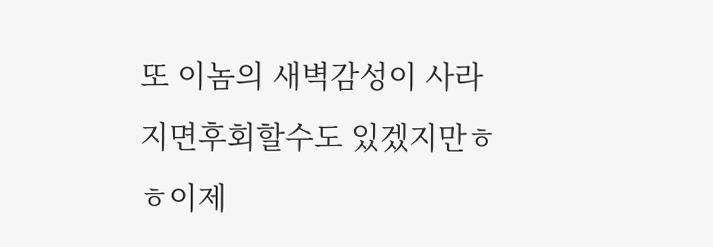또 이놈의 새벽감성이 사라지면후회할수도 있겠지만ㅎㅎ이제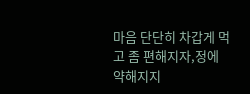마음 단단히 차갑게 먹고 좀 편해지자,정에 약해지지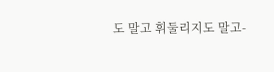도 말고 휘둘리지도 말고-